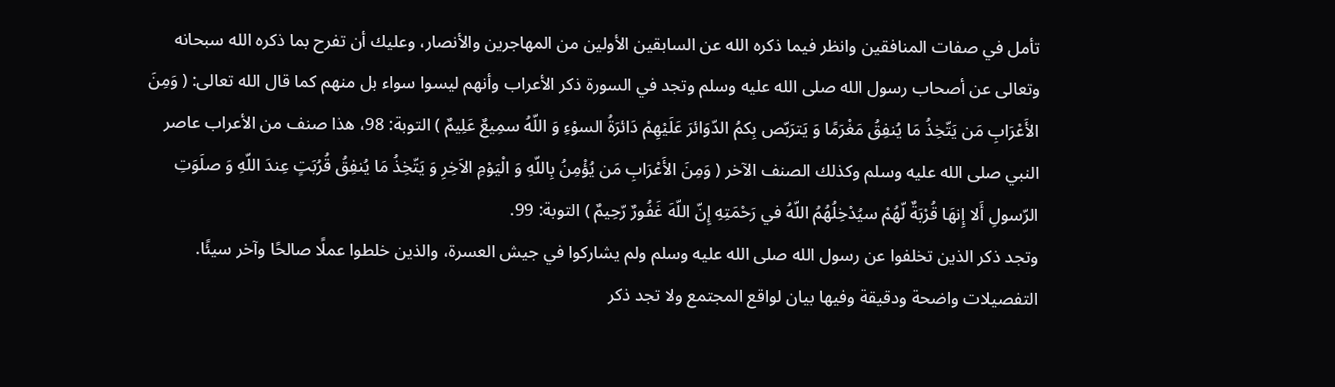تأمل في صفات المنافقين وانظر فيما ذكره الله عن السابقين الأولين من المهاجرين والأنصار، وعليك أن تفرح بما ذكره الله سبحانه وتعالى عن أصحاب رسول الله صلى الله عليه وسلم وتجد في السورة ذكر الأعراب وأنهم ليسوا سواء بل منهم كما قال الله تعالى: ( وَمِنَ الأَعْرَابِ مَن يَتّخِذُ مَا يُنفِقُ مَغْرَمًا وَ يَترَبّص بِكمُ الدّوَائرَ عَلَيْهِمْ دَائرَةُ السوْءِ وَ اللّهُ سمِيعٌ عَلِيمٌ ) التوبة: 98، هذا صنف من الأعراب عاصر النبي صلى الله عليه وسلم وكذلك الصنف الآخر ( وَمِنَ الأَعْرَابِ مَن يُؤْمِنُ بِاللّهِ وَ الْيَوْمِ الاَخِرِ وَ يَتّخِذُ مَا يُنفِقُ قُرُبَتٍ عِندَ اللّهِ وَ صلَوَتِ الرّسولِ أَلا إِنهَا قُرْبَةٌ لّهُمْ سيُدْخِلُهُمُ اللّهُ في رَحْمَتِهِ إِنّ اللّهَ غَفُورٌ رّحِيمٌ ) التوبة: 99.
وتجد ذكر الذين تخلفوا عن رسول الله صلى الله عليه وسلم ولم يشاركوا في جيش العسرة، والذين خلطوا عملًا صالحًا وآخر سيئًا.
التفصيلات واضحة ودقيقة وفيها بيان لواقع المجتمع ولا تجد ذكر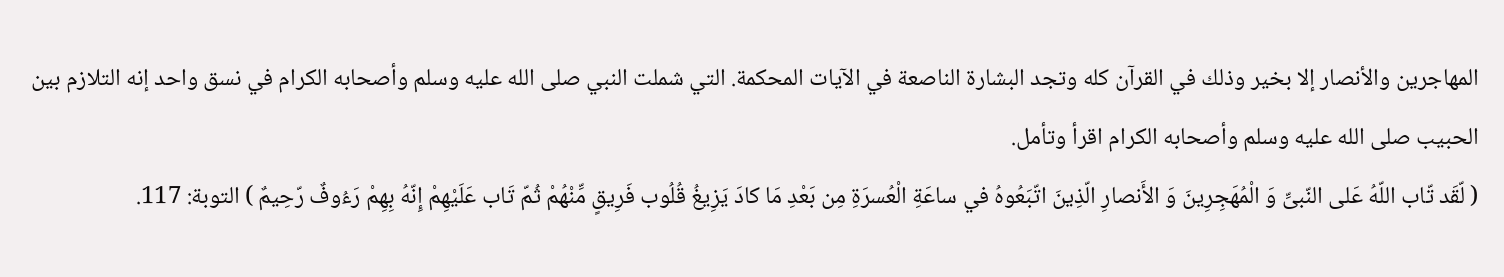المهاجرين والأنصار إلا بخير وذلك في القرآن كله وتجد البشارة الناصعة في الآيات المحكمة. التي شملت النبي صلى الله عليه وسلم وأصحابه الكرام في نسق واحد إنه التلازم بين الحبيب صلى الله عليه وسلم وأصحابه الكرام اقرأ وتأمل.
( لّقَد تّاب اللّهُ عَلى النّبىِّ وَ الْمُهَجِرِينَ وَ الأَنصارِ الّذِينَ اتّبَعُوهُ في ساعَةِ الْعُسرَةِ مِن بَعْدِ مَا كادَ يَزِيغُ قُلُوب فَرِيقٍ مِّنْهُمْ ثُمّ تَاب عَلَيْهِمْ إِنّهُ بِهِمْ رَءُوفٌ رّحِيمٌ ) التوبة: 117.